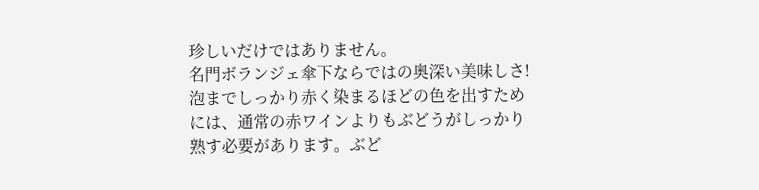珍しいだけではありません。
名門ボランジェ傘下ならではの奥深い美味しさ!
泡までしっかり赤く染まるほどの色を出すためには、通常の赤ワインよりもぶどうがしっかり熟す必要があります。ぶど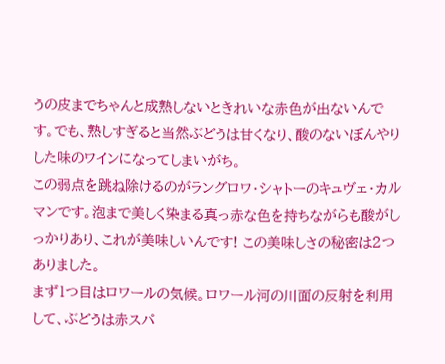うの皮までちゃんと成熟しないときれいな赤色が出ないんです。でも、熟しすぎると当然ぶどうは甘くなり、酸のないぼんやりした味のワインになってしまいがち。
この弱点を跳ね除けるのがラングロワ・シャトーのキュヴェ・カルマンです。泡まで美しく染まる真っ赤な色を持ちながらも酸がしっかりあり、これが美味しいんです! この美味しさの秘密は2つありました。
まず1つ目はロワールの気候。ロワール河の川面の反射を利用して、ぶどうは赤スパ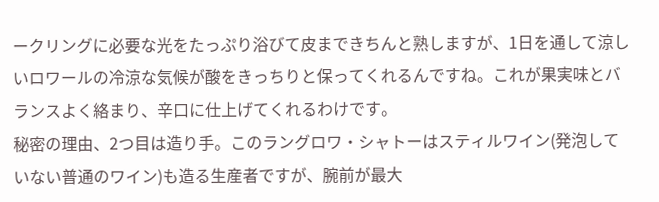ークリングに必要な光をたっぷり浴びて皮まできちんと熟しますが、1日を通して涼しいロワールの冷涼な気候が酸をきっちりと保ってくれるんですね。これが果実味とバランスよく絡まり、辛口に仕上げてくれるわけです。
秘密の理由、2つ目は造り手。このラングロワ・シャトーはスティルワイン(発泡していない普通のワイン)も造る生産者ですが、腕前が最大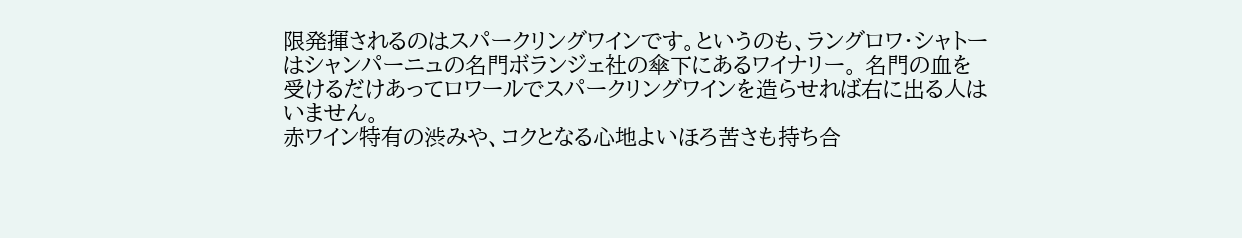限発揮されるのはスパークリングワインです。というのも、ラングロワ・シャトーはシャンパーニュの名門ボランジェ社の傘下にあるワイナリー。 名門の血を受けるだけあってロワールでスパークリングワインを造らせれば右に出る人はいません。
赤ワイン特有の渋みや、コクとなる心地よいほろ苦さも持ち合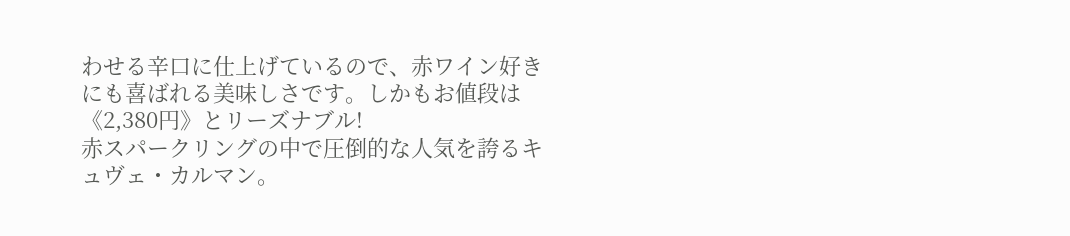わせる辛口に仕上げているので、赤ワイン好きにも喜ばれる美味しさです。しかもお値段は《2,380円》とリーズナブル!
赤スパークリングの中で圧倒的な人気を誇るキュヴェ・カルマン。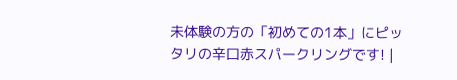未体験の方の「初めての1本」にピッタリの辛口赤スパークリングです! |